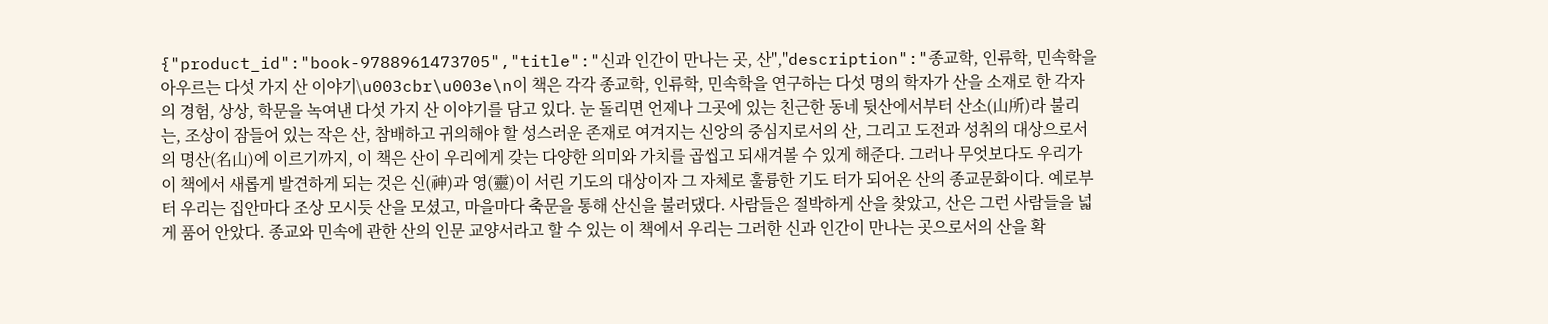{"product_id":"book-9788961473705","title":"신과 인간이 만나는 곳, 산","description":"종교학, 인류학, 민속학을 아우르는 다섯 가지 산 이야기\u003cbr\u003e\n이 책은 각각 종교학, 인류학, 민속학을 연구하는 다섯 명의 학자가 산을 소재로 한 각자의 경험, 상상, 학문을 녹여낸 다섯 가지 산 이야기를 담고 있다. 눈 돌리면 언제나 그곳에 있는 친근한 동네 뒷산에서부터 산소(山所)라 불리는, 조상이 잠들어 있는 작은 산, 참배하고 귀의해야 할 성스러운 존재로 여겨지는 신앙의 중심지로서의 산, 그리고 도전과 성취의 대상으로서의 명산(名山)에 이르기까지, 이 책은 산이 우리에게 갖는 다양한 의미와 가치를 곱씹고 되새겨볼 수 있게 해준다. 그러나 무엇보다도 우리가 이 책에서 새롭게 발견하게 되는 것은 신(神)과 영(靈)이 서린 기도의 대상이자 그 자체로 훌륭한 기도 터가 되어온 산의 종교문화이다. 예로부터 우리는 집안마다 조상 모시듯 산을 모셨고, 마을마다 축문을 통해 산신을 불러댔다. 사람들은 절박하게 산을 찾았고, 산은 그런 사람들을 넓게 품어 안았다. 종교와 민속에 관한 산의 인문 교양서라고 할 수 있는 이 책에서 우리는 그러한 신과 인간이 만나는 곳으로서의 산을 확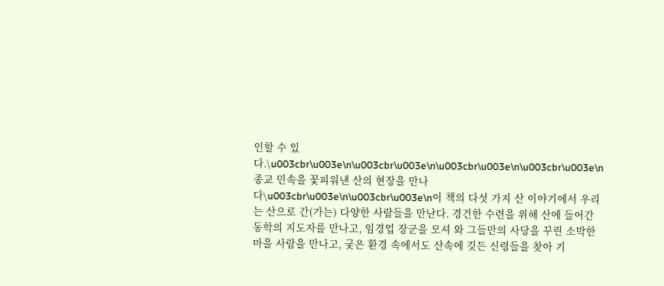인할 수 있다.\u003cbr\u003e\n\u003cbr\u003e\n\u003cbr\u003e\n\u003cbr\u003e\n종교 민속을 꽃피워낸 산의 현장을 만나다\u003cbr\u003e\n\u003cbr\u003e\n이 책의 다섯 가지 산 이야기에서 우리는 산으로 간(가는) 다양한 사람들을 만난다. 경건한 수련을 위해 산에 들어간 동학의 지도자를 만나고, 임경업 장군을 모셔 와 그들만의 사당을 꾸린 소박한 마을 사람을 만나고, 궂은 환경 속에서도 산속에 깃든 신령들을 찾아 기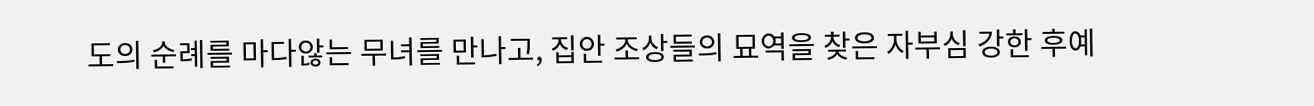도의 순례를 마다않는 무녀를 만나고, 집안 조상들의 묘역을 찾은 자부심 강한 후예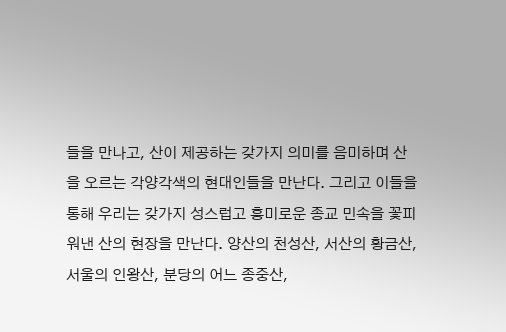들을 만나고, 산이 제공하는 갖가지 의미를 음미하며 산을 오르는 각양각색의 현대인들을 만난다. 그리고 이들을 통해 우리는 갖가지 성스럽고 흥미로운 종교 민속을 꽃피워낸 산의 현장을 만난다. 양산의 천성산, 서산의 황금산, 서울의 인왕산, 분당의 어느 종중산,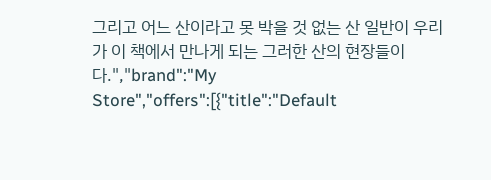그리고 어느 산이라고 못 박을 것 없는 산 일반이 우리가 이 책에서 만나게 되는 그러한 산의 현장들이다.","brand":"My Store","offers":[{"title":"Default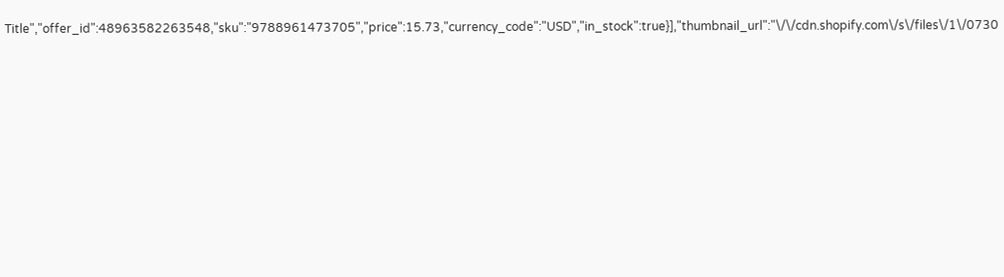Title","offer_id":48963582263548,"sku":"9788961473705","price":15.73,"currency_code":"USD","in_stock":true}],"thumbnail_url":"\/\/cdn.shopify.com\/s\/files\/1\/0730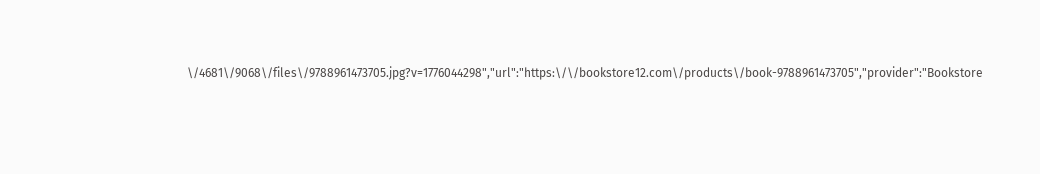\/4681\/9068\/files\/9788961473705.jpg?v=1776044298","url":"https:\/\/bookstore12.com\/products\/book-9788961473705","provider":"Bookstore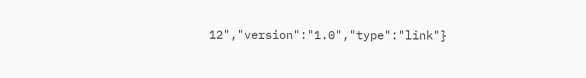12","version":"1.0","type":"link"}